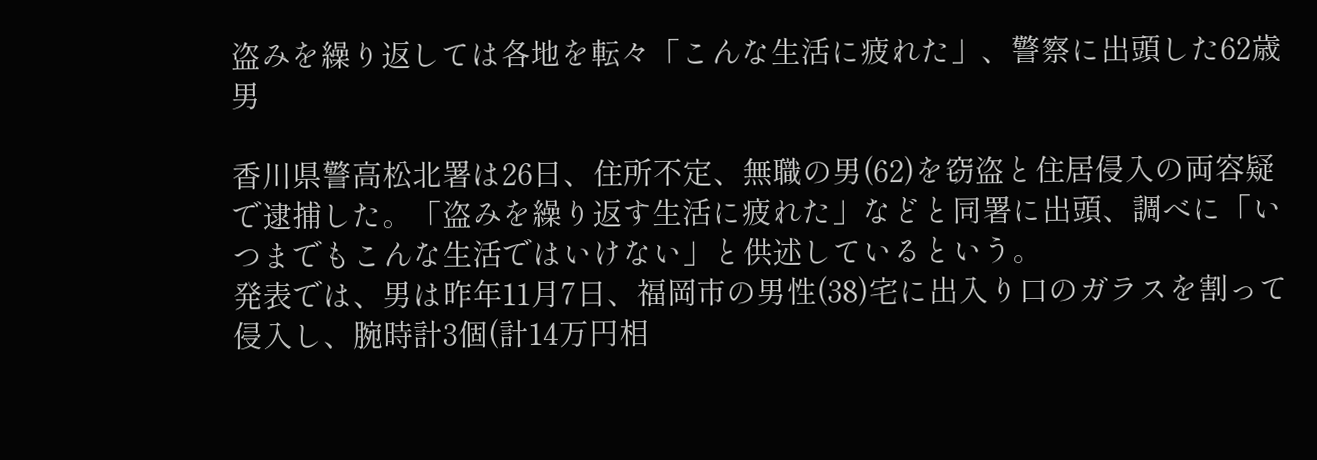盗みを繰り返しては各地を転々「こんな生活に疲れた」、警察に出頭した62歳男

香川県警高松北署は26日、住所不定、無職の男(62)を窃盗と住居侵入の両容疑で逮捕した。「盗みを繰り返す生活に疲れた」などと同署に出頭、調べに「いつまでもこんな生活ではいけない」と供述しているという。
発表では、男は昨年11月7日、福岡市の男性(38)宅に出入り口のガラスを割って侵入し、腕時計3個(計14万円相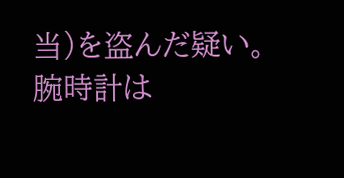当)を盗んだ疑い。腕時計は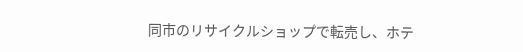同市のリサイクルショップで転売し、ホテ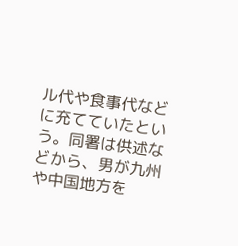ル代や食事代などに充てていたという。同署は供述などから、男が九州や中国地方を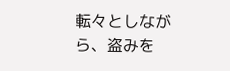転々としながら、盗みを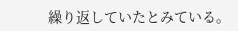繰り返していたとみている。